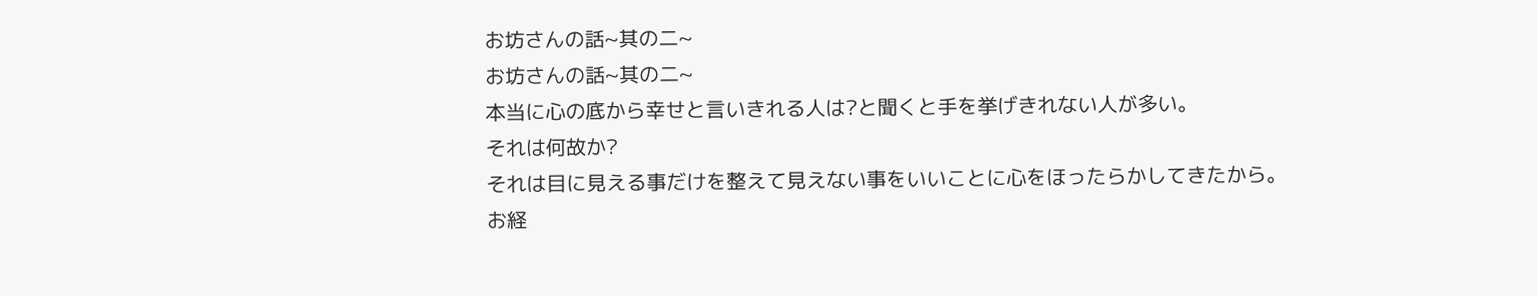お坊さんの話~其の二~
お坊さんの話~其の二~
本当に心の底から幸せと言いきれる人は?と聞くと手を挙げきれない人が多い。
それは何故か?
それは目に見える事だけを整えて見えない事をいいことに心をほったらかしてきたから。
お経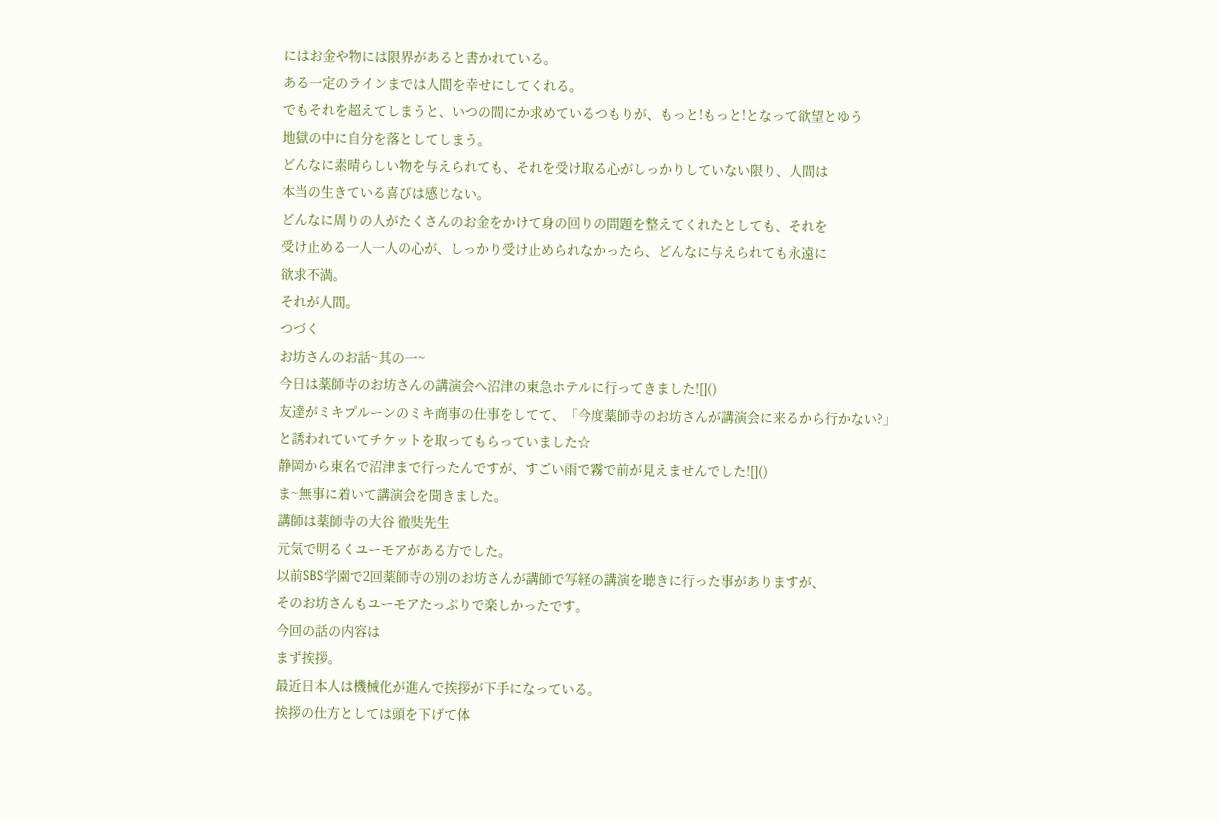にはお金や物には限界があると書かれている。
ある一定のラインまでは人間を幸せにしてくれる。
でもそれを超えてしまうと、いつの間にか求めているつもりが、もっと!もっと!となって欲望とゆう
地獄の中に自分を落としてしまう。
どんなに素晴らしい物を与えられても、それを受け取る心がしっかりしていない限り、人間は
本当の生きている喜びは感じない。
どんなに周りの人がたくさんのお金をかけて身の回りの問題を整えてくれたとしても、それを
受け止める一人一人の心が、しっかり受け止められなかったら、どんなに与えられても永遠に
欲求不満。
それが人間。
つづく
お坊さんのお話~其の一~
今日は薬師寺のお坊さんの講演会へ沼津の東急ホテルに行ってきました![]()
友達がミキプルーンのミキ商事の仕事をしてて、「今度薬師寺のお坊さんが講演会に来るから行かない?」
と誘われていてチケットを取ってもらっていました☆
静岡から東名で沼津まで行ったんですが、すごい雨で霧で前が見えませんでした![]()
ま~無事に着いて講演会を聞きました。
講師は薬師寺の大谷 徹奘先生
元気で明るくユーモアがある方でした。
以前SBS学園で2回薬師寺の別のお坊さんが講師で写経の講演を聴きに行った事がありますが、
そのお坊さんもユーモアたっぷりで楽しかったです。
今回の話の内容は
まず挨拶。
最近日本人は機械化が進んで挨拶が下手になっている。
挨拶の仕方としては頭を下げて体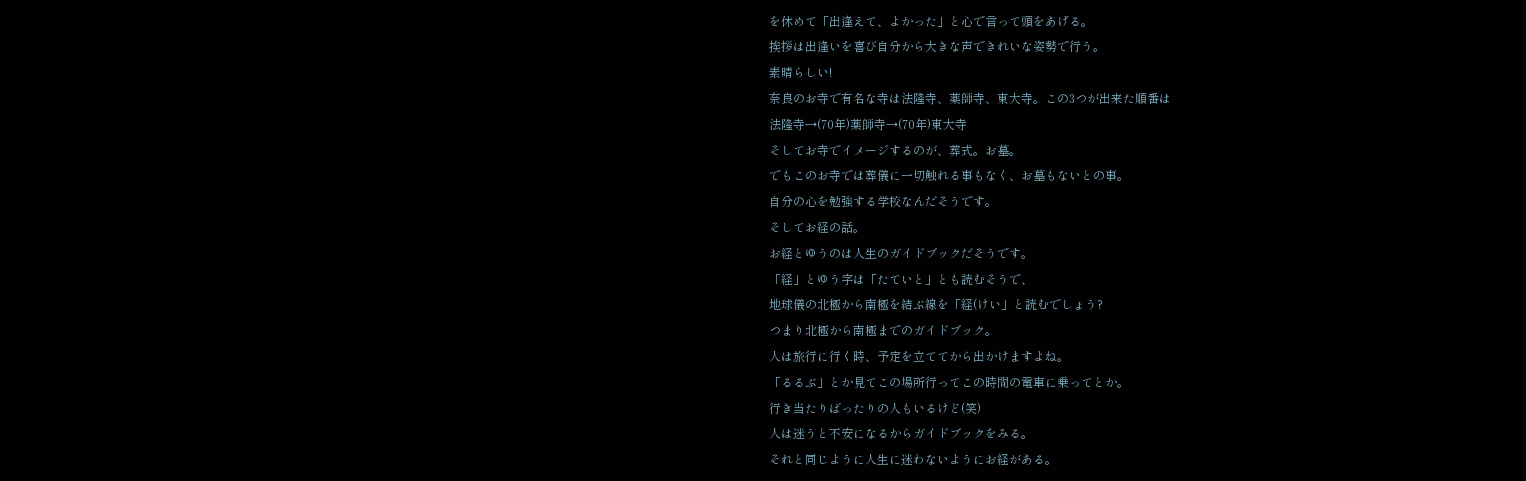を休めて「出逢えて、よかった」と心で言って頭をあげる。
挨拶は出逢いを喜び自分から大きな声できれいな姿勢で行う。
素晴らしい!
奈良のお寺で有名な寺は法隆寺、薬師寺、東大寺。この3つが出来た順番は
法隆寺→(70年)薬師寺→(70年)東大寺
そしてお寺でイメージするのが、葬式。お墓。
でもこのお寺では葬儀に一切触れる事もなく、お墓もないとの事。
自分の心を勉強する学校なんだそうです。
そしてお経の話。
お経とゆうのは人生のガイドブックだそうです。
「経」とゆう字は「たていと」とも読むそうで、
地球儀の北極から南極を結ぶ線を「経(けい」と読むでしょう?
つまり北極から南極までのガイドブック。
人は旅行に行く時、予定を立ててから出かけますよね。
「るるぶ」とか見てこの場所行ってこの時間の電車に乗ってとか。
行き当たりばったりの人もいるけど(笑)
人は迷うと不安になるからガイドブックをみる。
それと同じように人生に迷わないようにお経がある。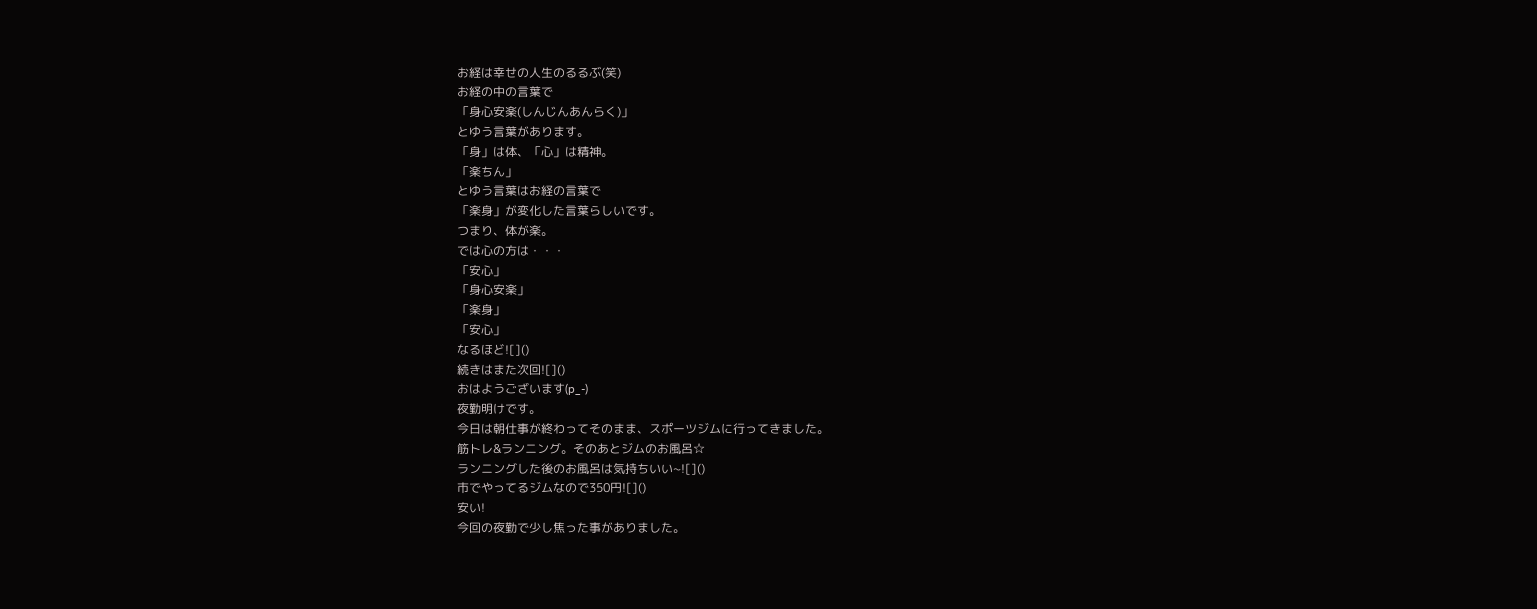お経は幸せの人生のるるぶ(笑)
お経の中の言葉で
「身心安楽(しんじんあんらく)」
とゆう言葉があります。
「身」は体、「心」は精神。
「楽ちん」
とゆう言葉はお経の言葉で
「楽身」が変化した言葉らしいです。
つまり、体が楽。
では心の方は・・・
「安心」
「身心安楽」
「楽身」
「安心」
なるほど![]()
続きはまた次回![]()
おはようございます(p_-)
夜勤明けです。
今日は朝仕事が終わってそのまま、スポーツジムに行ってきました。
筋トレ&ランニング。そのあとジムのお風呂☆
ランニングした後のお風呂は気持ちいい~![]()
市でやってるジムなので350円![]()
安い!
今回の夜勤で少し焦った事がありました。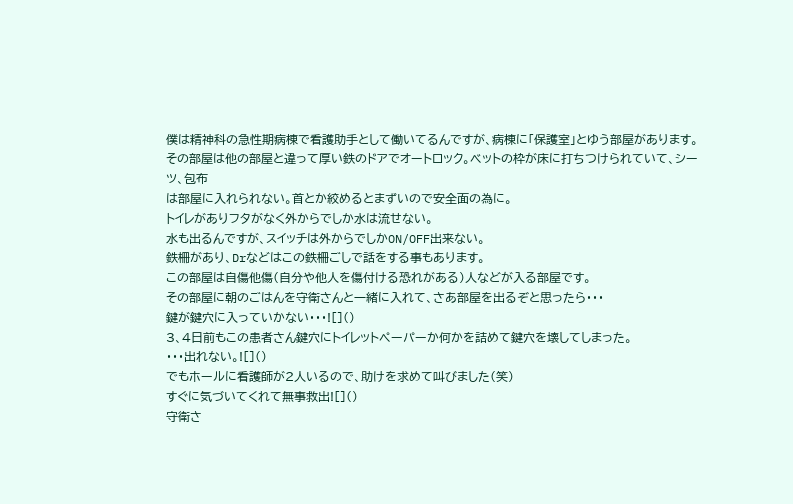僕は精神科の急性期病棟で看護助手として働いてるんですが、病棟に「保護室」とゆう部屋があります。
その部屋は他の部屋と違って厚い鉄のドアでオートロック。ベットの枠が床に打ちつけられていて、シーツ、包布
は部屋に入れられない。首とか絞めるとまずいので安全面の為に。
トイレがありフタがなく外からでしか水は流せない。
水も出るんですが、スイッチは外からでしかON/OFF出来ない。
鉄柵があり、Drなどはこの鉄柵ごしで話をする事もあります。
この部屋は自傷他傷(自分や他人を傷付ける恐れがある)人などが入る部屋です。
その部屋に朝のごはんを守衛さんと一緒に入れて、さあ部屋を出るぞと思ったら・・・
鍵が鍵穴に入っていかない・・・![]()
3、4日前もこの患者さん鍵穴にトイレットペーパーか何かを詰めて鍵穴を壊してしまった。
・・・出れない。![]()
でもホールに看護師が2人いるので、助けを求めて叫びました(笑)
すぐに気づいてくれて無事救出![]()
守衛さ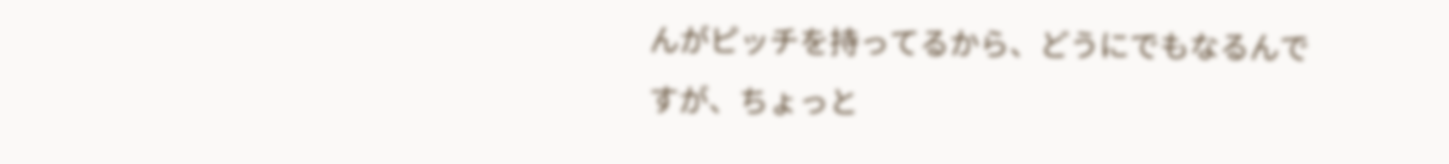んがピッチを持ってるから、どうにでもなるんですが、ちょっと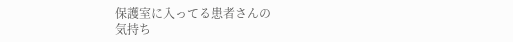保護室に入ってる患者さんの
気持ち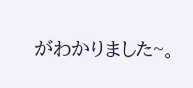がわかりました~。